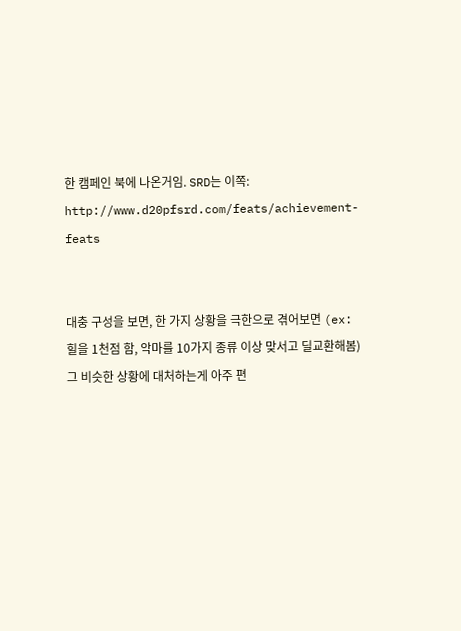한 캠페인 북에 나온거임. SRD는 이쪽: http://www.d20pfsrd.com/feats/achievement-feats


대충 구성을 보면, 한 가지 상황을 극한으로 겪어보면 (ex: 힐을 1천점 함, 악마를 10가지 종류 이상 맞서고 딜교환해봄) 그 비슷한 상황에 대처하는게 아주 편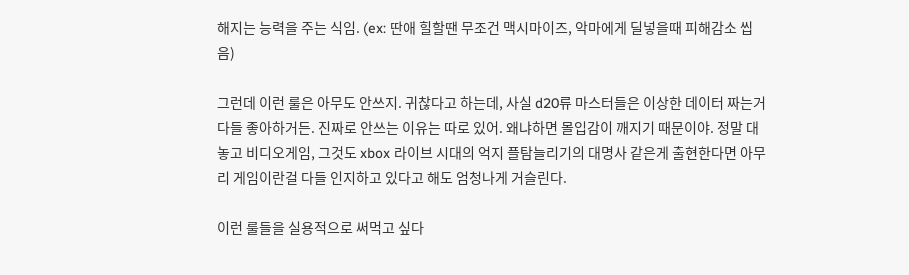해지는 능력을 주는 식임. (ex: 딴애 힐할땐 무조건 맥시마이즈, 악마에게 딜넣을때 피해감소 씹음)

그런데 이런 룰은 아무도 안쓰지. 귀찮다고 하는데, 사실 d20류 마스터들은 이상한 데이터 짜는거 다들 좋아하거든. 진짜로 안쓰는 이유는 따로 있어. 왜냐하면 몰입감이 깨지기 때문이야. 정말 대놓고 비디오게임, 그것도 xbox 라이브 시대의 억지 플탐늘리기의 대명사 같은게 출현한다면 아무리 게임이란걸 다들 인지하고 있다고 해도 엄청나게 거슬린다.

이런 룰들을 실용적으로 써먹고 싶다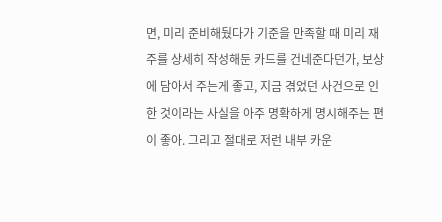면, 미리 준비해뒀다가 기준을 만족할 때 미리 재주를 상세히 작성해둔 카드를 건네준다던가, 보상에 담아서 주는게 좋고, 지금 겪었던 사건으로 인한 것이라는 사실을 아주 명확하게 명시해주는 편이 좋아. 그리고 절대로 저런 내부 카운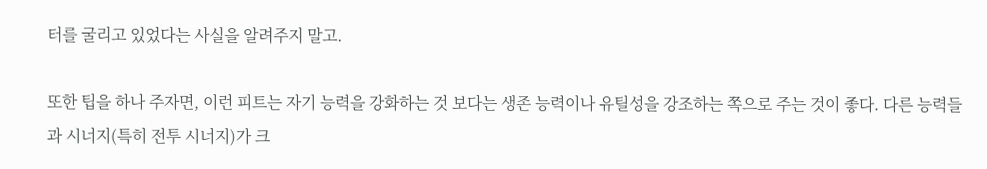터를 굴리고 있었다는 사실을 알려주지 말고.

또한 팁을 하나 주자면, 이런 피트는 자기 능력을 강화하는 것 보다는 생존 능력이나 유틸성을 강조하는 쪽으로 주는 것이 좋다. 다른 능력들과 시너지(특히 전투 시너지)가 크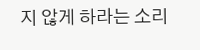지 않게 하라는 소리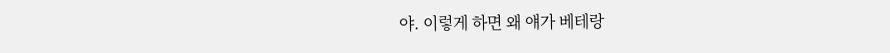야. 이렇게 하면 왜 얘가 베테랑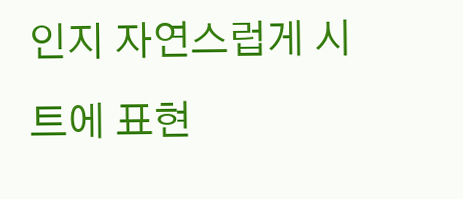인지 자연스럽게 시트에 표현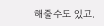해줄수도 있고.